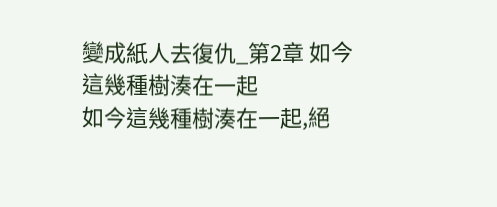變成紙人去復仇_第2章 如今這幾種樹湊在一起
如今這幾種樹湊在一起,絕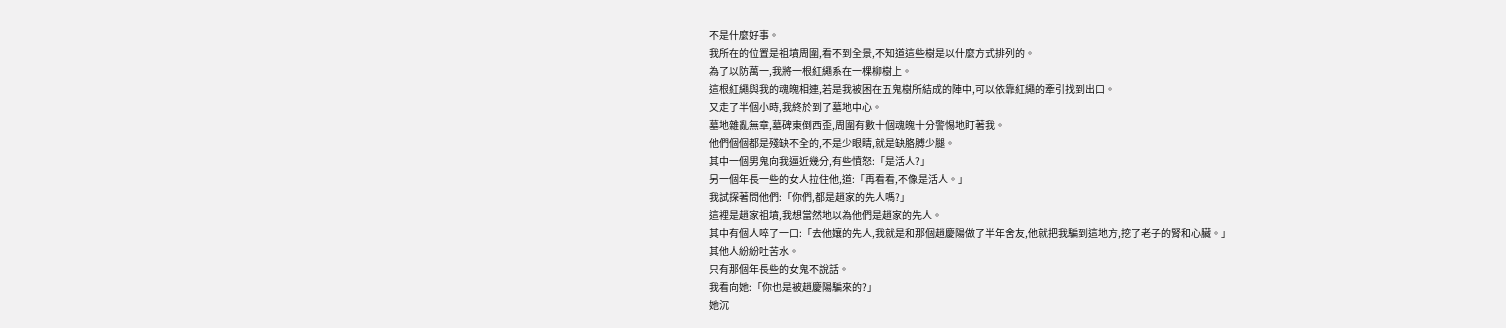不是什麼好事。
我所在的位置是祖墳周圍,看不到全景,不知道這些樹是以什麼方式排列的。
為了以防萬一,我將一根紅繩系在一棵柳樹上。
這根紅繩與我的魂魄相連,若是我被困在五鬼樹所結成的陣中,可以依靠紅繩的牽引找到出口。
又走了半個小時,我終於到了墓地中心。
墓地雜亂無章,墓碑東倒西歪,周圍有數十個魂魄十分警惕地盯著我。
他們個個都是殘缺不全的,不是少眼睛,就是缺胳膊少腿。
其中一個男鬼向我逼近幾分,有些憤怒:「是活人?」
另一個年長一些的女人拉住他,道:「再看看,不像是活人。」
我試探著問他們:「你們,都是趙家的先人嗎?」
這裡是趙家祖墳,我想當然地以為他們是趙家的先人。
其中有個人啐了一口:「去他孃的先人,我就是和那個趙慶陽做了半年舍友,他就把我騙到這地方,挖了老子的腎和心臟。」
其他人紛紛吐苦水。
只有那個年長些的女鬼不說話。
我看向她:「你也是被趙慶陽騙來的?」
她沉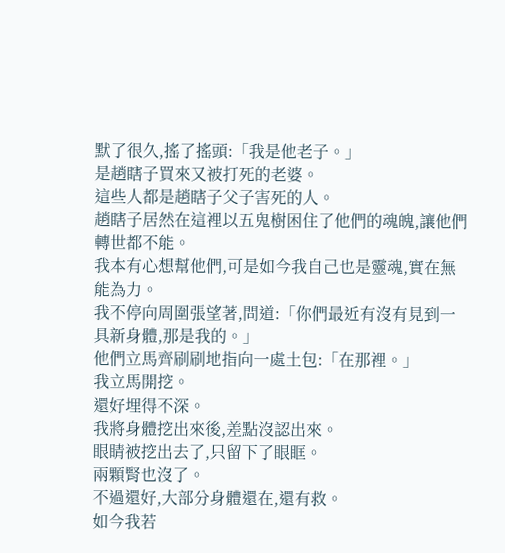默了很久,搖了搖頭:「我是他老子。」
是趙瞎子買來又被打死的老婆。
這些人都是趙瞎子父子害死的人。
趙瞎子居然在這裡以五鬼樹困住了他們的魂魄,讓他們轉世都不能。
我本有心想幫他們,可是如今我自己也是靈魂,實在無能為力。
我不停向周圍張望著,問道:「你們最近有沒有見到一具新身體,那是我的。」
他們立馬齊刷刷地指向一處土包:「在那裡。」
我立馬開挖。
還好埋得不深。
我將身體挖出來後,差點沒認出來。
眼睛被挖出去了,只留下了眼眶。
兩顆腎也沒了。
不過還好,大部分身體還在,還有救。
如今我若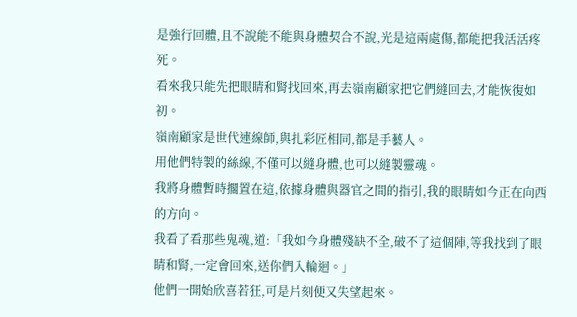是強行回體,且不說能不能與身體契合不說,光是這兩處傷,都能把我活活疼死。
看來我只能先把眼睛和腎找回來,再去嶺南顧家把它們縫回去,才能恢復如初。
嶺南顧家是世代連線師,與扎彩匠相同,都是手藝人。
用他們特製的絲線,不僅可以縫身體,也可以縫製靈魂。
我將身體暫時擱置在這,依據身體與器官之間的指引,我的眼睛如今正在向西的方向。
我看了看那些鬼魂,道:「我如今身體殘缺不全,破不了這個陣,等我找到了眼睛和腎,一定會回來,送你們入輪迴。」
他們一開始欣喜若狂,可是片刻便又失望起來。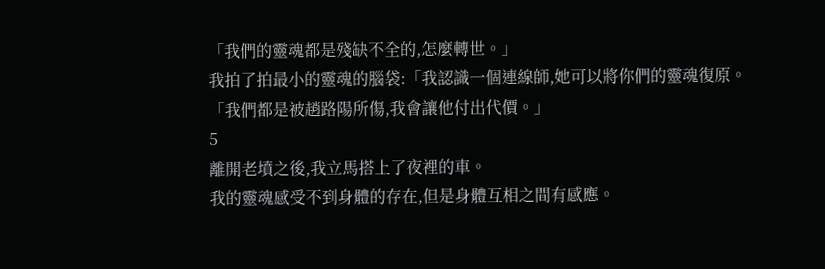「我們的靈魂都是殘缺不全的,怎麼轉世。」
我拍了拍最小的靈魂的腦袋:「我認識一個連線師,她可以將你們的靈魂復原。
「我們都是被趙路陽所傷,我會讓他付出代價。」
5
離開老墳之後,我立馬搭上了夜裡的車。
我的靈魂感受不到身體的存在,但是身體互相之間有感應。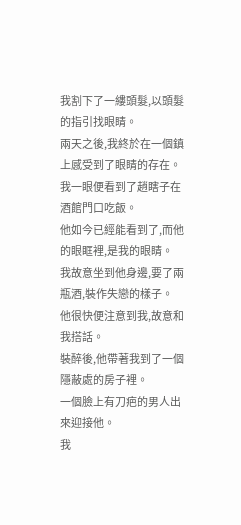我割下了一縷頭髮,以頭髮的指引找眼睛。
兩天之後,我終於在一個鎮上感受到了眼睛的存在。
我一眼便看到了趙瞎子在酒館門口吃飯。
他如今已經能看到了,而他的眼眶裡,是我的眼睛。
我故意坐到他身邊,要了兩瓶酒,裝作失戀的樣子。
他很快便注意到我,故意和我搭話。
裝醉後,他帶著我到了一個隱蔽處的房子裡。
一個臉上有刀疤的男人出來迎接他。
我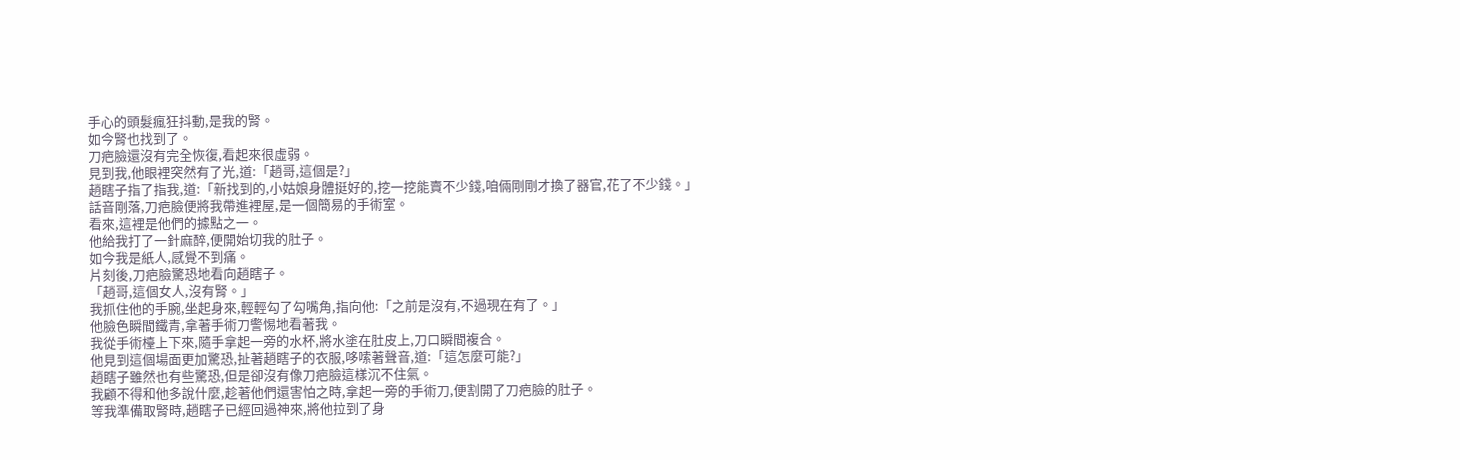手心的頭髮瘋狂抖動,是我的腎。
如今腎也找到了。
刀疤臉還沒有完全恢復,看起來很虛弱。
見到我,他眼裡突然有了光,道:「趙哥,這個是?」
趙瞎子指了指我,道:「新找到的,小姑娘身體挺好的,挖一挖能賣不少錢,咱倆剛剛才換了器官,花了不少錢。」
話音剛落,刀疤臉便將我帶進裡屋,是一個簡易的手術室。
看來,這裡是他們的據點之一。
他給我打了一針麻醉,便開始切我的肚子。
如今我是紙人,感覺不到痛。
片刻後,刀疤臉驚恐地看向趙瞎子。
「趙哥,這個女人,沒有腎。」
我抓住他的手腕,坐起身來,輕輕勾了勾嘴角,指向他:「之前是沒有,不過現在有了。」
他臉色瞬間鐵青,拿著手術刀警惕地看著我。
我從手術檯上下來,隨手拿起一旁的水杯,將水塗在肚皮上,刀口瞬間複合。
他見到這個場面更加驚恐,扯著趙瞎子的衣服,哆嗦著聲音,道:「這怎麼可能?」
趙瞎子雖然也有些驚恐,但是卻沒有像刀疤臉這樣沉不住氣。
我顧不得和他多說什麼,趁著他們還害怕之時,拿起一旁的手術刀,便割開了刀疤臉的肚子。
等我準備取腎時,趙瞎子已經回過神來,將他拉到了身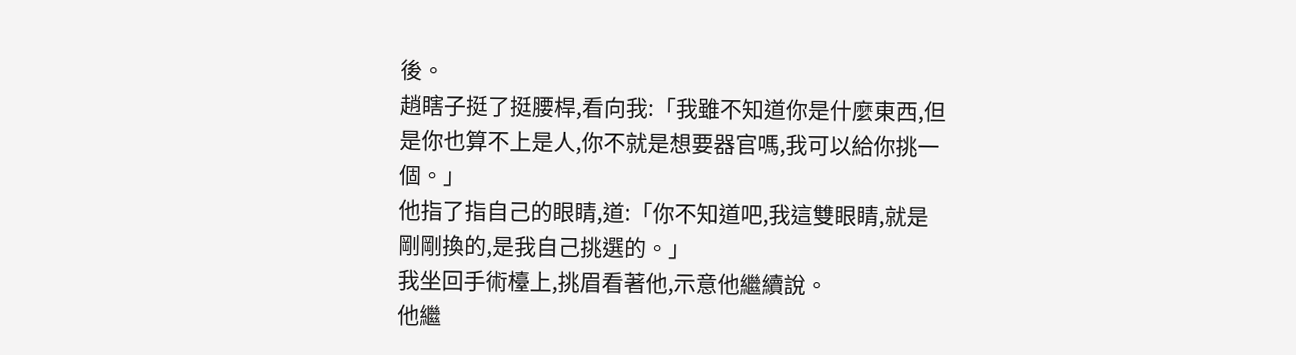後。
趙瞎子挺了挺腰桿,看向我:「我雖不知道你是什麼東西,但是你也算不上是人,你不就是想要器官嗎,我可以給你挑一個。」
他指了指自己的眼睛,道:「你不知道吧,我這雙眼睛,就是剛剛換的,是我自己挑選的。」
我坐回手術檯上,挑眉看著他,示意他繼續說。
他繼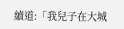續道:「我兒子在大城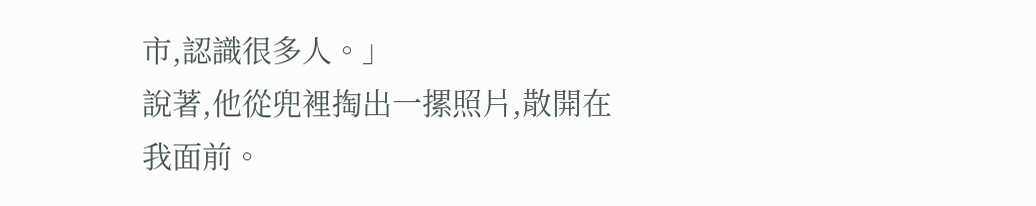市,認識很多人。」
說著,他從兜裡掏出一摞照片,散開在我面前。